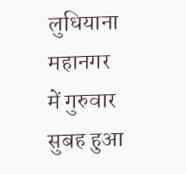लुधियाना महानगर में गुरुवार सुबह हुआ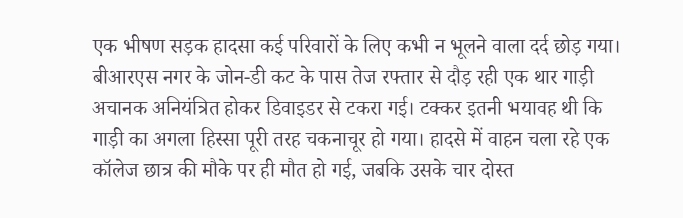एक भीषण सड़क हादसा कई परिवारों के लिए कभी न भूलने वाला दर्द छोड़ गया। बीआरएस नगर के जोन-डी कट के पास तेज रफ्तार से दौड़ रही एक थार गाड़ी अचानक अनियंत्रित होकर डिवाइडर से टकरा गई। टक्कर इतनी भयावह थी कि गाड़ी का अगला हिस्सा पूरी तरह चकनाचूर हो गया। हादसे में वाहन चला रहे एक कॉलेज छात्र की मौके पर ही मौत हो गई, जबकि उसके चार दोस्त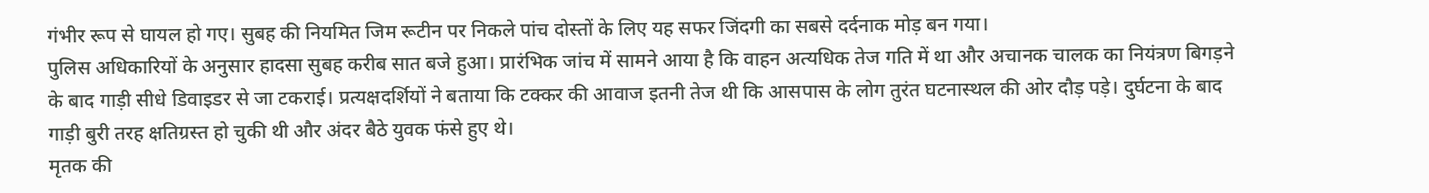गंभीर रूप से घायल हो गए। सुबह की नियमित जिम रूटीन पर निकले पांच दोस्तों के लिए यह सफर जिंदगी का सबसे दर्दनाक मोड़ बन गया।
पुलिस अधिकारियों के अनुसार हादसा सुबह करीब सात बजे हुआ। प्रारंभिक जांच में सामने आया है कि वाहन अत्यधिक तेज गति में था और अचानक चालक का नियंत्रण बिगड़ने के बाद गाड़ी सीधे डिवाइडर से जा टकराई। प्रत्यक्षदर्शियों ने बताया कि टक्कर की आवाज इतनी तेज थी कि आसपास के लोग तुरंत घटनास्थल की ओर दौड़ पड़े। दुर्घटना के बाद गाड़ी बुरी तरह क्षतिग्रस्त हो चुकी थी और अंदर बैठे युवक फंसे हुए थे।
मृतक की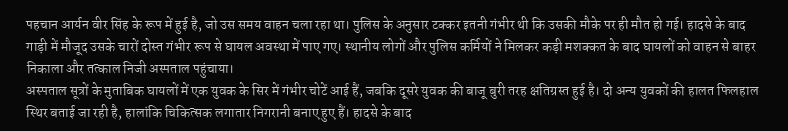पहचान आर्यन वीर सिंह के रूप में हुई है, जो उस समय वाहन चला रहा था। पुलिस के अनुसार टक्कर इतनी गंभीर थी कि उसकी मौके पर ही मौत हो गई। हादसे के बाद गाड़ी में मौजूद उसके चारों दोस्त गंभीर रूप से घायल अवस्था में पाए गए। स्थानीय लोगों और पुलिस कर्मियों ने मिलकर कड़ी मशक्कत के बाद घायलों को वाहन से बाहर निकाला और तत्काल निजी अस्पताल पहुंचाया।
अस्पताल सूत्रों के मुताबिक घायलों में एक युवक के सिर में गंभीर चोटें आई हैं, जबकि दूसरे युवक की बाजू बुरी तरह क्षतिग्रस्त हुई है। दो अन्य युवकों की हालत फिलहाल स्थिर बताई जा रही है, हालांकि चिकित्सक लगातार निगरानी बनाए हुए हैं। हादसे के बाद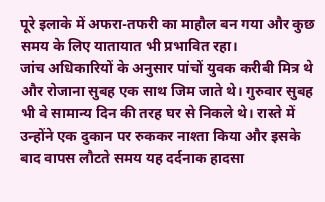पूरे इलाके में अफरा-तफरी का माहौल बन गया और कुछ समय के लिए यातायात भी प्रभावित रहा।
जांच अधिकारियों के अनुसार पांचों युवक करीबी मित्र थे और रोजाना सुबह एक साथ जिम जाते थे। गुरुवार सुबह भी वे सामान्य दिन की तरह घर से निकले थे। रास्ते में उन्होंने एक दुकान पर रुककर नाश्ता किया और इसके बाद वापस लौटते समय यह दर्दनाक हादसा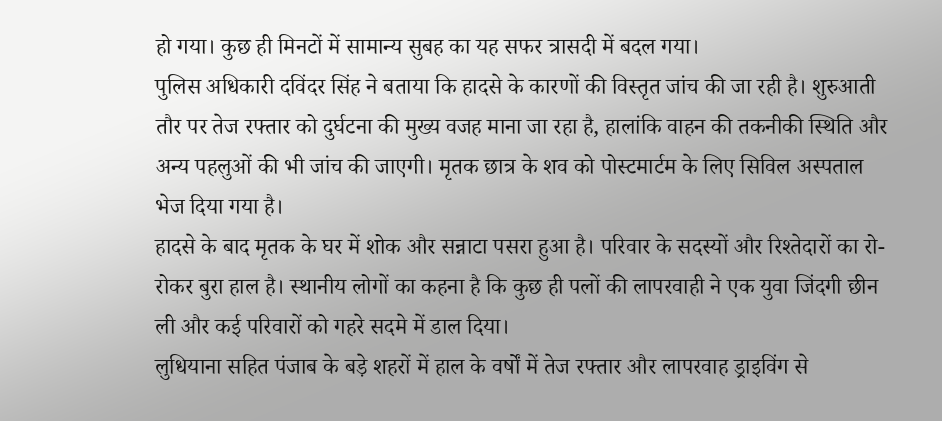हो गया। कुछ ही मिनटों में सामान्य सुबह का यह सफर त्रासदी में बदल गया।
पुलिस अधिकारी दविंदर सिंह ने बताया कि हादसे के कारणों की विस्तृत जांच की जा रही है। शुरुआती तौर पर तेज रफ्तार को दुर्घटना की मुख्य वजह माना जा रहा है, हालांकि वाहन की तकनीकी स्थिति और अन्य पहलुओं की भी जांच की जाएगी। मृतक छात्र के शव को पोस्टमार्टम के लिए सिविल अस्पताल भेज दिया गया है।
हादसे के बाद मृतक के घर में शोक और सन्नाटा पसरा हुआ है। परिवार के सदस्यों और रिश्तेदारों का रो-रोकर बुरा हाल है। स्थानीय लोगों का कहना है कि कुछ ही पलों की लापरवाही ने एक युवा जिंदगी छीन ली और कई परिवारों को गहरे सदमे में डाल दिया।
लुधियाना सहित पंजाब के बड़े शहरों में हाल के वर्षों में तेज रफ्तार और लापरवाह ड्राइविंग से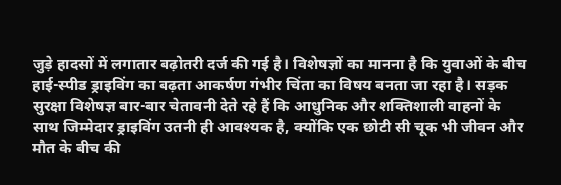जुड़े हादसों में लगातार बढ़ोतरी दर्ज की गई है। विशेषज्ञों का मानना है कि युवाओं के बीच हाई-स्पीड ड्राइविंग का बढ़ता आकर्षण गंभीर चिंता का विषय बनता जा रहा है। सड़क सुरक्षा विशेषज्ञ बार-बार चेतावनी देते रहे हैं कि आधुनिक और शक्तिशाली वाहनों के साथ जिम्मेदार ड्राइविंग उतनी ही आवश्यक है, क्योंकि एक छोटी सी चूक भी जीवन और मौत के बीच की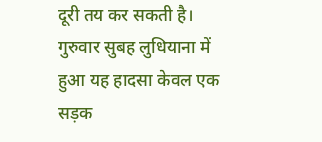दूरी तय कर सकती है।
गुरुवार सुबह लुधियाना में हुआ यह हादसा केवल एक सड़क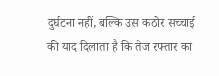दुर्घटना नहीं, बल्कि उस कठोर सच्चाई की याद दिलाता है कि तेज रफ्तार का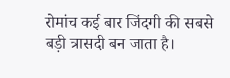रोमांच कई बार जिंदगी की सबसे बड़ी त्रासदी बन जाता है।